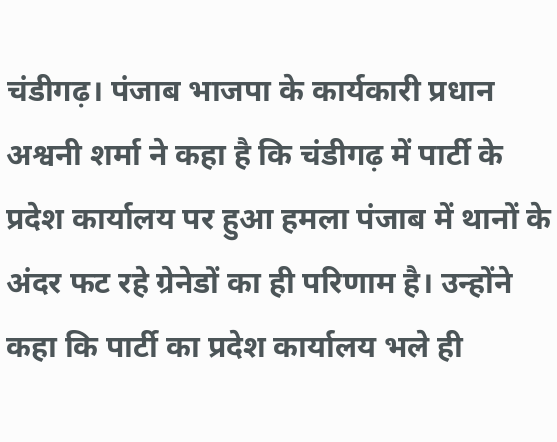चंडीगढ़। पंजाब भाजपा के कार्यकारी प्रधान अश्वनी शर्मा ने कहा है कि चंडीगढ़ में पार्टी के प्रदेश कार्यालय पर हुआ हमला पंजाब में थानों के अंदर फट रहे ग्रेनेडों का ही परिणाम है। उन्होंने कहा कि पार्टी का प्रदेश कार्यालय भले ही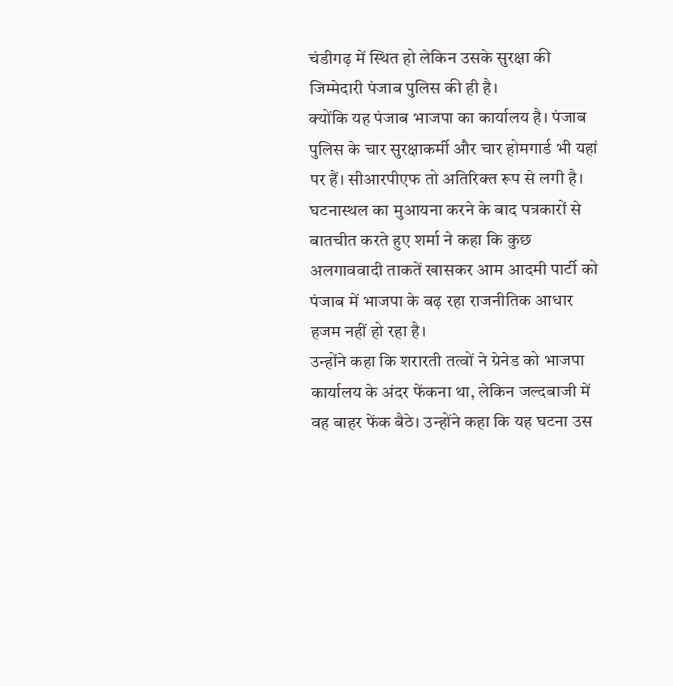चंडीगढ़ में स्थित हो लेकिन उसके सुरक्षा की जिम्मेदारी पंजाब पुलिस की ही है।
क्योंकि यह पंजाब भाजपा का कार्यालय है। पंजाब पुलिस के चार सुरक्षाकर्मी और चार होमगार्ड भी यहां पर हैं। सीआरपीएफ तो अतिरिक्त रूप से लगी है। घटनास्थल का मुआयना करने के बाद पत्रकारों से बातचीत करते हुए शर्मा ने कहा कि कुछ अलगाववादी ताकतें खासकर आम आदमी पार्टी को पंजाब में भाजपा के बढ़ रहा राजनीतिक आधार हजम नहीं हो रहा है।
उन्होंने कहा कि शरारती तत्वों ने ग्रेनेड को भाजपा कार्यालय के अंदर फेंकना था, लेकिन जल्दबाजी में वह बाहर फेंक बैठे। उन्होंने कहा कि यह घटना उस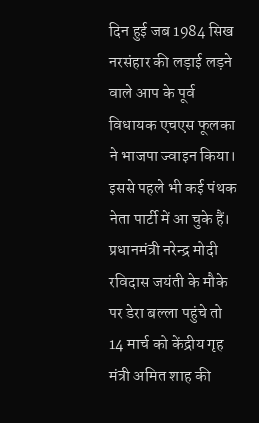दिन हुई जब 1984 सिख नरसंहार की लड़ाई लड़ने वाले आप के पूर्व विधायक एचएस फूलका ने भाजपा ज्वाइन किया। इससे पहले भी कई पंथक नेता पार्टी में आ चुके हैं। प्रधानमंत्री नरेन्द्र मोदी रविदास जयंती के मौके पर डेरा बल्ला पहुंचे तो 14 मार्च को केंद्रीय गृह मंत्री अमित शाह की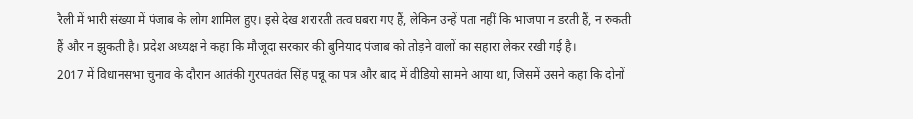रैली में भारी संख्या में पंजाब के लोग शामिल हुए। इसे देख शरारती तत्व घबरा गए हैं, लेकिन उन्हें पता नहीं कि भाजपा न डरती हैं, न रुकती हैं और न झुकती है। प्रदेश अध्यक्ष ने कहा कि मौजूदा सरकार की बुनियाद पंजाब को तोड़ने वालों का सहारा लेकर रखी गई है।
2017 में विधानसभा चुनाव के दौरान आतंकी गुरपतवंत सिंह पन्नू का पत्र और बाद में वीडियो सामने आया था, जिसमें उसने कहा कि दोनों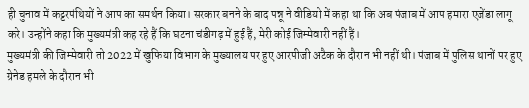ही चुनाव में कट्टरपंथियों ने आप का समर्थन किया। सरकार बनने के बाद पन्नू ने वीडियो में कहा था कि अब पंजाब में आप हमारा एजेंडा लागू करे। उन्होंने कहा कि मुख्यमंत्री कह रहे हैं कि घटना चंडीगढ़ में हुई हैं, मेरी कोई जिम्मेवारी नहीं हैं।
मुख्यमंत्री की जिम्मेवारी तो 2022 में खुफिया विभाग के मुख्यालय पर हुए आरपीजी अटैक के दौरान भी नहीं थी। पंजाब में पुलिस थानों पर हुए ग्रेनेड हमले के दौरान भी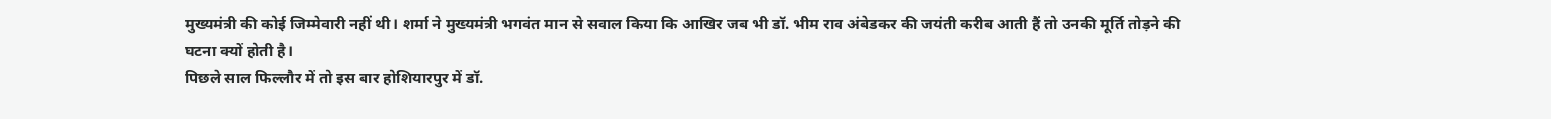मुख्यमंत्री की कोई जिम्मेवारी नहीं थी। शर्मा ने मुख्यमंत्री भगवंत मान से सवाल किया कि आखिर जब भी डॉ. भीम राव अंबेडकर की जयंती करीब आती हैं तो उनकी मूर्ति तोड़ने की घटना क्यों होती है।
पिछले साल फिल्लौर में तो इस बार होशियारपुर में डॉ.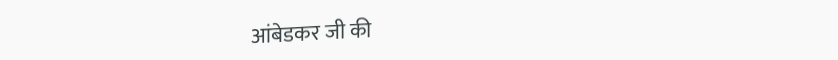आंबेडकर जी की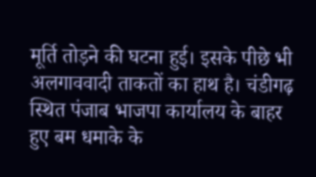मूर्ति तोड़ने की घटना हुई। इसके पीछे भी अलगाववादी ताकतों का हाथ है। चंडीगढ़ स्थित पंजाब भाजपा कार्यालय के बाहर हुए बम धमाके के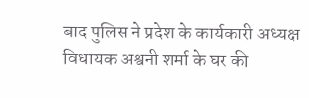बाद पुलिस ने प्रदेश के कार्यकारी अध्यक्ष विधायक अश्वनी शर्मा के घर की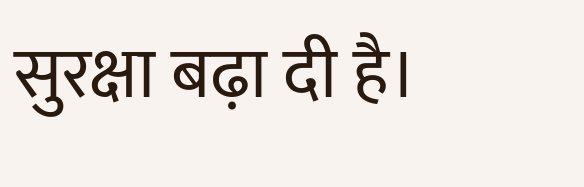सुरक्षा बढ़ा दी है।